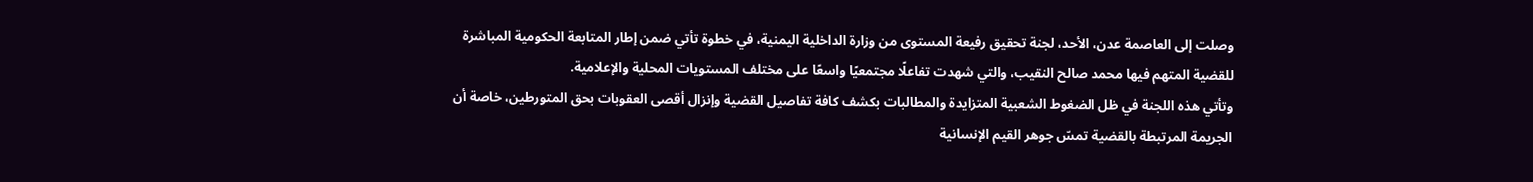وصلت إلى العاصمة عدن، الأحد، لجنة تحقيق رفيعة المستوى من وزارة الداخلية اليمنية، في خطوة تأتي ضمن إطار المتابعة الحكومية المباشرة للقضية المتهم فيها محمد صالح النقيب، والتي شهدت تفاعلًا مجتمعيًا واسعًا على مختلف المستويات المحلية والإعلامية.
وتأتي هذه اللجنة في ظل الضغوط الشعبية المتزايدة والمطالبات بكشف كافة تفاصيل القضية وإنزال أقصى العقوبات بحق المتورطين، خاصة أن الجريمة المرتبطة بالقضية تمسّ جوهر القيم الإنسانية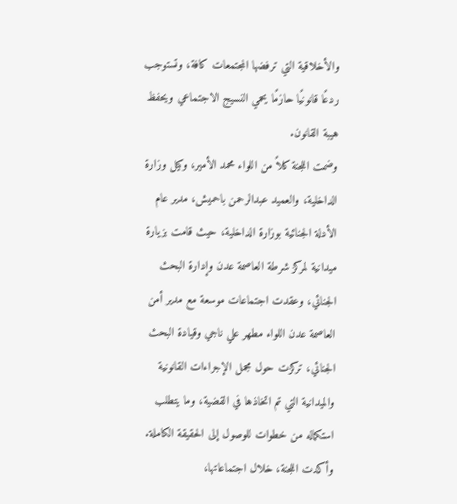والأخلاقية التي ترفضها المجتمعات كافة، وتستوجب ردعًا قانونيًا حازمًا يحمي النسيج الاجتماعي ويحفظ هيبة القانون.
وضمت اللجنة كلاً من اللواء محمد الأمير، وكيل وزارة الداخلية، والعميد عبدالرحمن باحميش، مدير عام الأدلة الجنائية بوزارة الداخلية، حيث قامت بزيارة ميدانية لمركز شرطة العاصمة عدن وإدارة البحث الجنائي، وعقدت اجتماعات موسعة مع مدير أمن العاصمة عدن اللواء مطهر علي ناجي وقيادة البحث الجنائي، تركزت حول مجمل الإجراءات القانونية والميدانية التي تم اتخاذها في القضية، وما يتطلب استكماله من خطوات للوصول إلى الحقيقة الكاملة.
وأكدت اللجنة، خلال اجتماعاتها،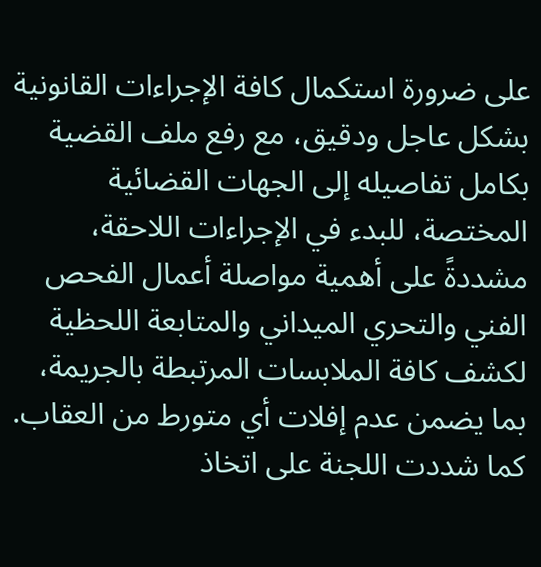على ضرورة استكمال كافة الإجراءات القانونية بشكل عاجل ودقيق، مع رفع ملف القضية بكامل تفاصيله إلى الجهات القضائية المختصة، للبدء في الإجراءات اللاحقة، مشددةً على أهمية مواصلة أعمال الفحص الفني والتحري الميداني والمتابعة اللحظية لكشف كافة الملابسات المرتبطة بالجريمة، بما يضمن عدم إفلات أي متورط من العقاب.
كما شددت اللجنة على اتخاذ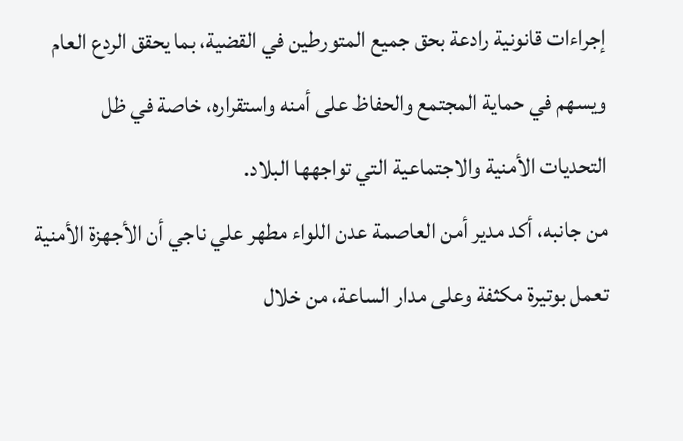إجراءات قانونية رادعة بحق جميع المتورطين في القضية، بما يحقق الردع العام ويسهم في حماية المجتمع والحفاظ على أمنه واستقراره، خاصة في ظل التحديات الأمنية والاجتماعية التي تواجهها البلاد.
من جانبه، أكد مدير أمن العاصمة عدن اللواء مطهر علي ناجي أن الأجهزة الأمنية تعمل بوتيرة مكثفة وعلى مدار الساعة، من خلال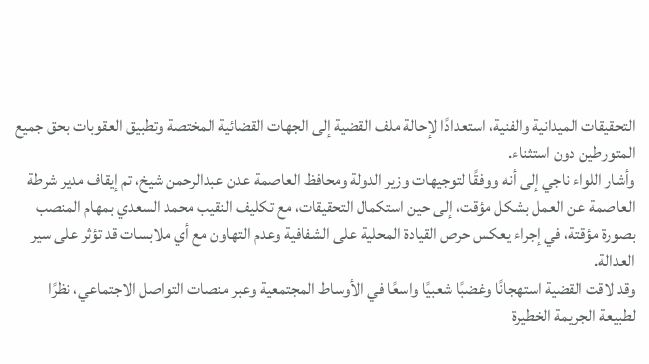التحقيقات الميدانية والفنية، استعدادًا لإحالة ملف القضية إلى الجهات القضائية المختصة وتطبيق العقوبات بحق جميع المتورطين دون استثناء.
وأشار اللواء ناجي إلى أنه ووفقًا لتوجيهات وزير الدولة ومحافظ العاصمة عدن عبدالرحمن شيخ، تم إيقاف مدير شرطة العاصمة عن العمل بشكل مؤقت، إلى حين استكمال التحقيقات، مع تكليف النقيب محمد السعدي بمهام المنصب بصورة مؤقتة، في إجراء يعكس حرص القيادة المحلية على الشفافية وعدم التهاون مع أي ملابسات قد تؤثر على سير العدالة.
وقد لاقت القضية استهجانًا وغضبًا شعبيًا واسعًا في الأوساط المجتمعية وعبر منصات التواصل الاجتماعي، نظرًا لطبيعة الجريمة الخطيرة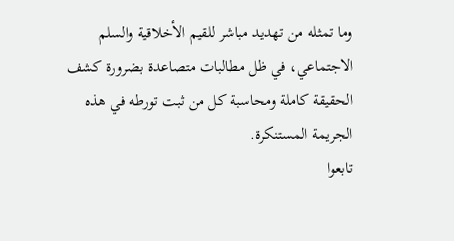وما تمثله من تهديد مباشر للقيم الأخلاقية والسلم الاجتماعي، في ظل مطالبات متصاعدة بضرورة كشف الحقيقة كاملة ومحاسبة كل من ثبت تورطه في هذه الجريمة المستنكرة.
تابعوا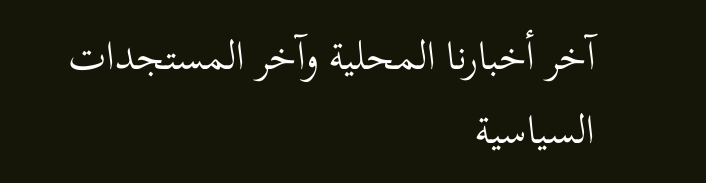آخر أخبارنا المحلية وآخر المستجدات السياسية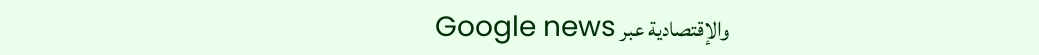والإقتصادية عبر Google news